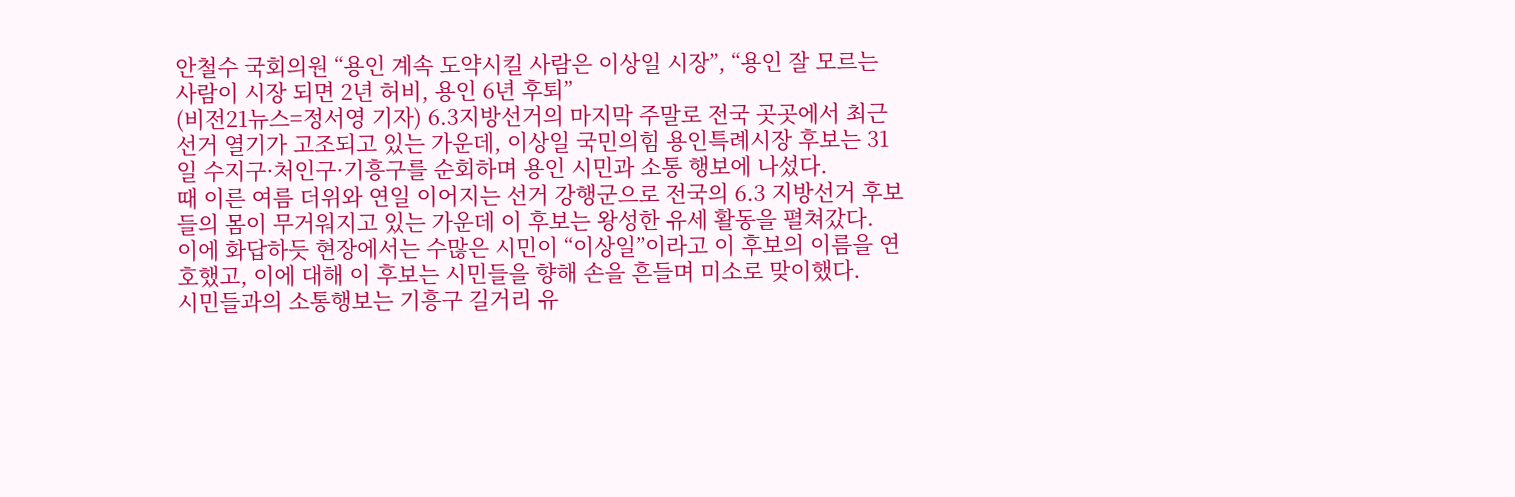안철수 국회의원 “용인 계속 도약시킬 사람은 이상일 시장”, “용인 잘 모르는 사람이 시장 되면 2년 허비, 용인 6년 후퇴”
(비전21뉴스=정서영 기자) 6.3지방선거의 마지막 주말로 전국 곳곳에서 최근 선거 열기가 고조되고 있는 가운데, 이상일 국민의힘 용인특례시장 후보는 31일 수지구·처인구·기흥구를 순회하며 용인 시민과 소통 행보에 나섰다.
때 이른 여름 더위와 연일 이어지는 선거 강행군으로 전국의 6.3 지방선거 후보들의 몸이 무거워지고 있는 가운데 이 후보는 왕성한 유세 활동을 펼쳐갔다.
이에 화답하듯 현장에서는 수많은 시민이 “이상일”이라고 이 후보의 이름을 연호했고, 이에 대해 이 후보는 시민들을 향해 손을 흔들며 미소로 맞이했다.
시민들과의 소통행보는 기흥구 길거리 유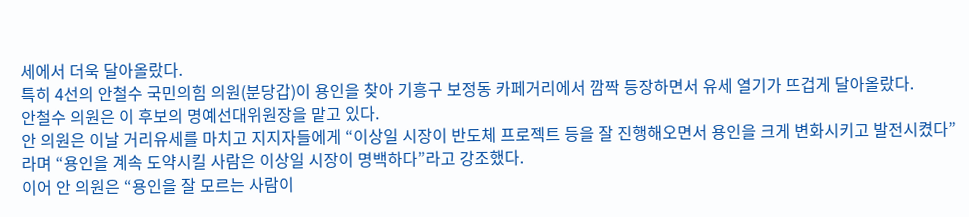세에서 더욱 달아올랐다.
특히 4선의 안철수 국민의힘 의원(분당갑)이 용인을 찾아 기흥구 보정동 카페거리에서 깜짝 등장하면서 유세 열기가 뜨겁게 달아올랐다.
안철수 의원은 이 후보의 명예선대위원장을 맡고 있다.
안 의원은 이날 거리유세를 마치고 지지자들에게 “이상일 시장이 반도체 프로젝트 등을 잘 진행해오면서 용인을 크게 변화시키고 발전시켰다”라며 “용인을 계속 도약시킬 사람은 이상일 시장이 명백하다”라고 강조했다.
이어 안 의원은 “용인을 잘 모르는 사람이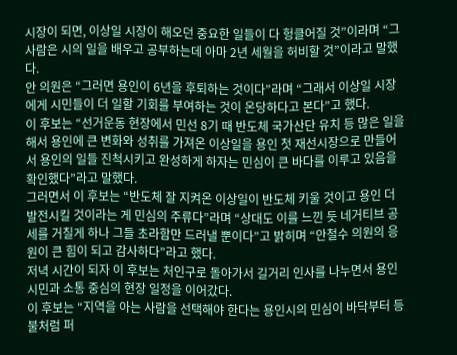시장이 되면, 이상일 시장이 해오던 중요한 일들이 다 헝클어질 것”이라며 “그 사람은 시의 일을 배우고 공부하는데 아마 2년 세월을 허비할 것”이라고 말했다.
안 의원은 “그러면 용인이 6년을 후퇴하는 것이다”라며 “그래서 이상일 시장에게 시민들이 더 일할 기회를 부여하는 것이 온당하다고 본다”고 했다.
이 후보는 “선거운동 현장에서 민선 8기 때 반도체 국가산단 유치 등 많은 일을 해서 용인에 큰 변화와 성취를 가져온 이상일을 용인 첫 재선시장으로 만들어서 용인의 일들 진척시키고 완성하게 하자는 민심이 큰 바다를 이루고 있음을 확인했다”라고 말했다.
그러면서 이 후보는 “반도체 잘 지켜온 이상일이 반도체 키울 것이고 용인 더 발전시킬 것이라는 게 민심의 주류다”라며 “상대도 이를 느낀 듯 네거티브 공세를 거칠게 하나 그들 초라함만 드러낼 뿐이다”고 밝히며 “안철수 의원의 응원이 큰 힘이 되고 감사하다”라고 했다.
저녁 시간이 되자 이 후보는 처인구로 돌아가서 길거리 인사를 나누면서 용인 시민과 소통 중심의 현장 일정을 이어갔다.
이 후보는 “지역을 아는 사람을 선택해야 한다는 용인시의 민심이 바닥부터 등불처럼 퍼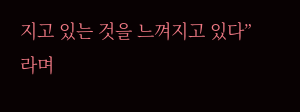지고 있는 것을 느껴지고 있다”라며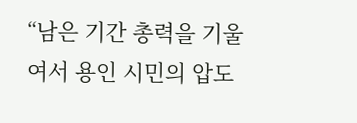“남은 기간 총력을 기울여서 용인 시민의 압도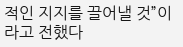적인 지지를 끌어낼 것”이라고 전했다